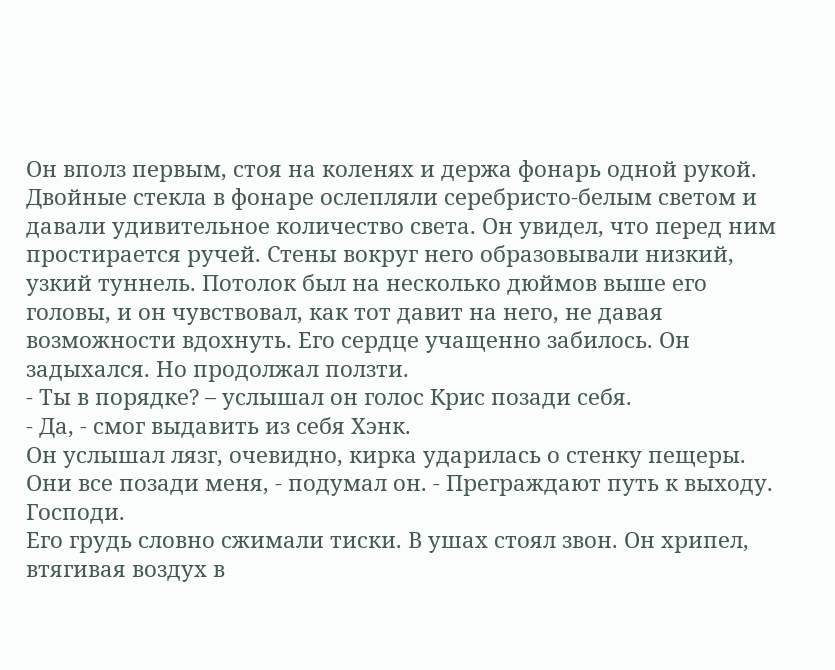Он вполз первым, стоя на коленях и держа фонарь одной рукой. Двойные стекла в фонаре ослепляли серебристо-белым светом и давали удивительное количество света. Он увидел, что перед ним простирается ручей. Стены вокруг него образовывали низкий, узкий туннель. Потолок был на несколько дюймов выше его головы, и он чувствовал, как тот давит на него, не давая возможности вдохнуть. Его сердце учащенно забилось. Он задыхался. Но продолжал ползти.
- Ты в порядке? – услышал он голос Крис позади себя.
- Да, - смог выдавить из себя Хэнк.
Он услышал лязг, очевидно, кирка ударилась о стенку пещеры.
Они все позади меня, - подумал он. - Преграждают путь к выходу. Господи.
Его грудь словно сжимали тиски. В ушах стоял звон. Он хрипел, втягивая воздух в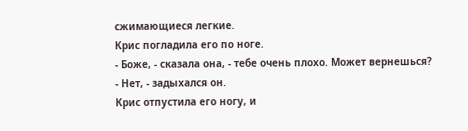сжимающиеся легкие.
Крис погладила его по ноге.
- Боже, - сказала она, - тебе очень плохо. Может вернешься?
- Нет, - задыхался он.
Крис отпустила его ногу, и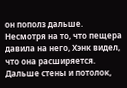он пополз дальше. Несмотря на то, что пещера давила на него, Хэнк видел, что она расширяется. Дальше стены и потолок,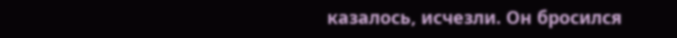казалось, исчезли. Он бросился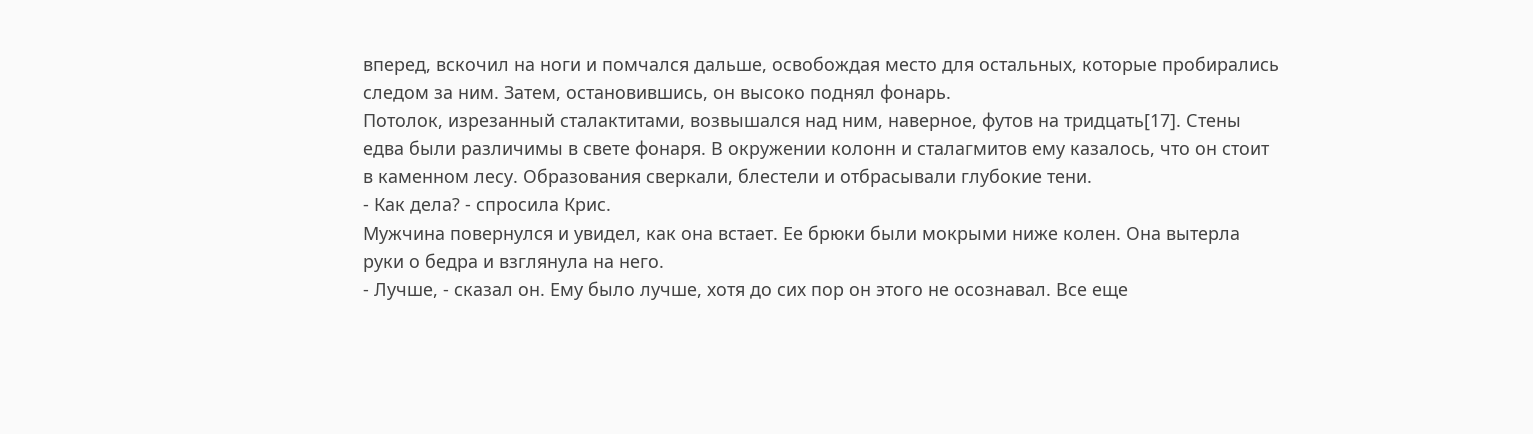вперед, вскочил на ноги и помчался дальше, освобождая место для остальных, которые пробирались следом за ним. Затем, остановившись, он высоко поднял фонарь.
Потолок, изрезанный сталактитами, возвышался над ним, наверное, футов на тридцать[17]. Стены едва были различимы в свете фонаря. В окружении колонн и сталагмитов ему казалось, что он стоит в каменном лесу. Образования сверкали, блестели и отбрасывали глубокие тени.
- Как дела? - спросила Крис.
Мужчина повернулся и увидел, как она встает. Ее брюки были мокрыми ниже колен. Она вытерла руки о бедра и взглянула на него.
- Лучше, - сказал он. Ему было лучше, хотя до сих пор он этого не осознавал. Все еще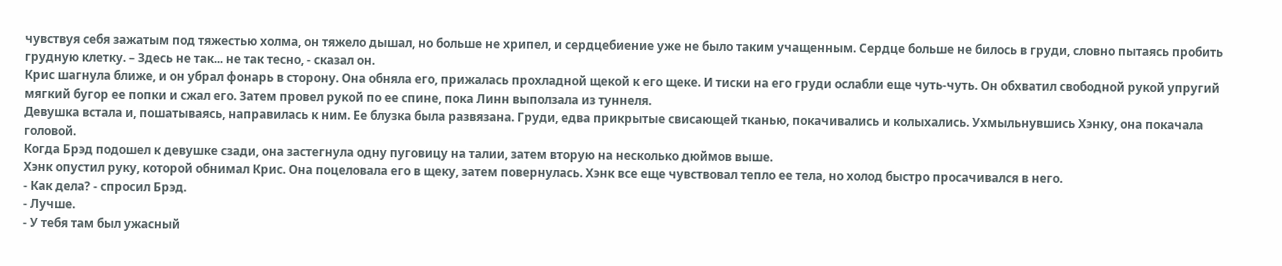чувствуя себя зажатым под тяжестью холма, он тяжело дышал, но больше не хрипел, и сердцебиение уже не было таким учащенным. Сердце больше не билось в груди, словно пытаясь пробить грудную клетку. – Здесь не так... не так тесно, - сказал он.
Крис шагнула ближе, и он убрал фонарь в сторону. Она обняла его, прижалась прохладной щекой к его щеке. И тиски на его груди ослабли еще чуть-чуть. Он обхватил свободной рукой упругий мягкий бугор ее попки и сжал его. Затем провел рукой по ее спине, пока Линн выползала из туннеля.
Девушка встала и, пошатываясь, направилась к ним. Ее блузка была развязана. Груди, едва прикрытые свисающей тканью, покачивались и колыхались. Ухмыльнувшись Хэнку, она покачала головой.
Когда Брэд подошел к девушке сзади, она застегнула одну пуговицу на талии, затем вторую на несколько дюймов выше.
Хэнк опустил руку, которой обнимал Крис. Она поцеловала его в щеку, затем повернулась. Хэнк все еще чувствовал тепло ее тела, но холод быстро просачивался в него.
- Как дела? - спросил Брэд.
- Лучше.
- У тебя там был ужасный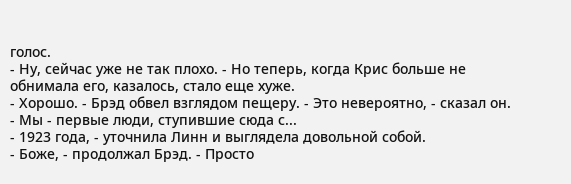голос.
- Ну, сейчас уже не так плохо. - Но теперь, когда Крис больше не обнимала его, казалось, стало еще хуже.
- Хорошо. - Брэд обвел взглядом пещеру. - Это невероятно, - сказал он. - Мы - первые люди, ступившие сюда с...
- 1923 года, - уточнила Линн и выглядела довольной собой.
- Боже, - продолжал Брэд. - Просто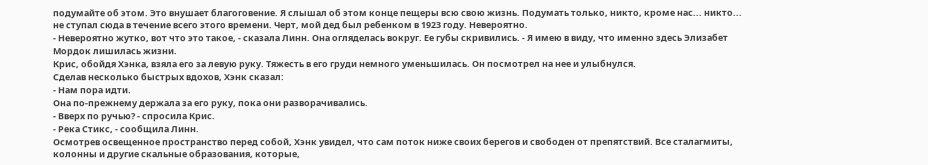подумайте об этом. Это внушает благоговение. Я слышал об этом конце пещеры всю свою жизнь. Подумать только, никто, кроме нас... никто... не ступал сюда в течение всего этого времени. Черт, мой дед был ребенком в 1923 году. Невероятно.
- Невероятно жутко, вот что это такое, - сказала Линн. Она огляделась вокруг. Ее губы скривились. - Я имею в виду, что именно здесь Элизабет Мордок лишилась жизни.
Крис, обойдя Хэнка, взяла его за левую руку. Тяжесть в его груди немного уменьшилась. Он посмотрел на нее и улыбнулся.
Сделав несколько быстрых вдохов, Хэнк сказал:
- Нам пора идти.
Она по-прежнему держала за его руку, пока они разворачивались.
- Вверх по ручью? - спросила Крис.
- Река Стикс, - сообщила Линн.
Осмотрев освещенное пространство перед собой, Хэнк увидел, что сам поток ниже своих берегов и свободен от препятствий. Все сталагмиты, колонны и другие скальные образования, которые,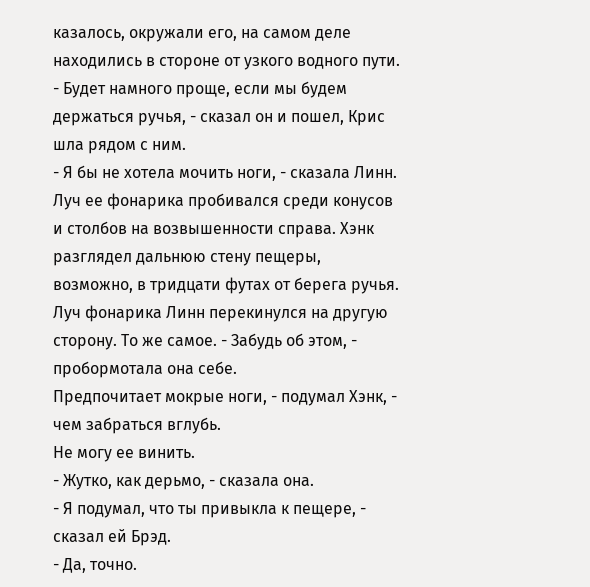казалось, окружали его, на самом деле находились в стороне от узкого водного пути.
- Будет намного проще, если мы будем держаться ручья, - сказал он и пошел, Крис шла рядом с ним.
- Я бы не хотела мочить ноги, - сказала Линн. Луч ее фонарика пробивался среди конусов и столбов на возвышенности справа. Хэнк разглядел дальнюю стену пещеры, возможно, в тридцати футах от берега ручья. Луч фонарика Линн перекинулся на другую сторону. То же самое. - Забудь об этом, - пробормотала она себе.
Предпочитает мокрые ноги, - подумал Хэнк, - чем забраться вглубь.
Не могу ее винить.
- Жутко, как дерьмо, - сказала она.
- Я подумал, что ты привыкла к пещере, - сказал ей Брэд.
- Да, точно.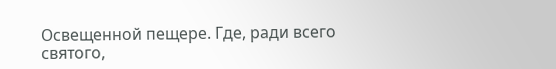Освещенной пещере. Где, ради всего святого,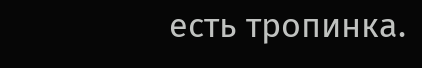есть тропинка.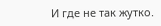И где не так жутко.